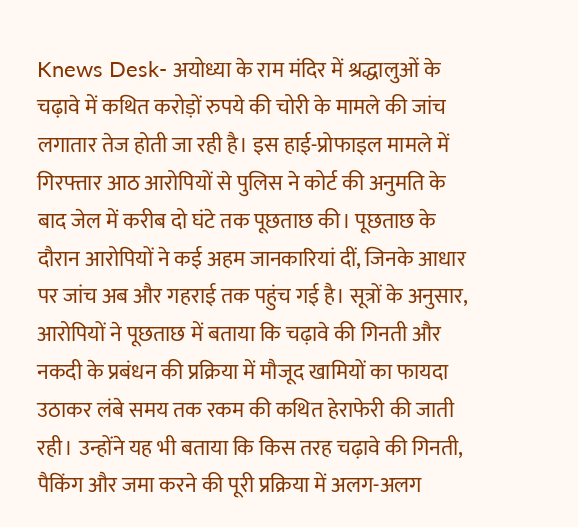Knews Desk- अयोध्या के राम मंदिर में श्रद्धालुओं के चढ़ावे में कथित करोड़ों रुपये की चोरी के मामले की जांच लगातार तेज होती जा रही है। इस हाई-प्रोफाइल मामले में गिरफ्तार आठ आरोपियों से पुलिस ने कोर्ट की अनुमति के बाद जेल में करीब दो घंटे तक पूछताछ की। पूछताछ के दौरान आरोपियों ने कई अहम जानकारियां दीं, जिनके आधार पर जांच अब और गहराई तक पहुंच गई है। सूत्रों के अनुसार, आरोपियों ने पूछताछ में बताया कि चढ़ावे की गिनती और नकदी के प्रबंधन की प्रक्रिया में मौजूद खामियों का फायदा उठाकर लंबे समय तक रकम की कथित हेराफेरी की जाती रही। उन्होंने यह भी बताया कि किस तरह चढ़ावे की गिनती, पैकिंग और जमा करने की पूरी प्रक्रिया में अलग-अलग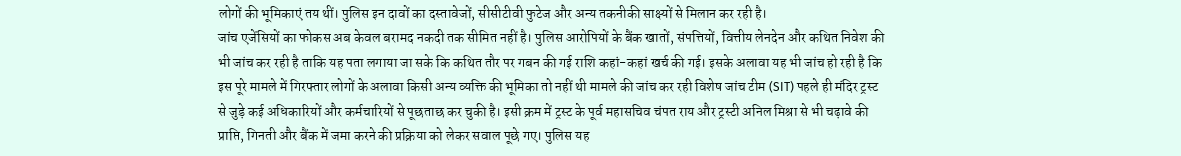लोगों की भूमिकाएं तय थीं। पुलिस इन दावों का दस्तावेजों, सीसीटीवी फुटेज और अन्य तकनीकी साक्ष्यों से मिलान कर रही है।
जांच एजेंसियों का फोकस अब केवल बरामद नकदी तक सीमित नहीं है। पुलिस आरोपियों के बैंक खातों, संपत्तियों, वित्तीय लेनदेन और कथित निवेश की भी जांच कर रही है ताकि यह पता लगाया जा सके कि कथित तौर पर गबन की गई राशि कहां-कहां खर्च की गई। इसके अलावा यह भी जांच हो रही है कि इस पूरे मामले में गिरफ्तार लोगों के अलावा किसी अन्य व्यक्ति की भूमिका तो नहीं थी मामले की जांच कर रही विशेष जांच टीम (SIT) पहले ही मंदिर ट्रस्ट से जुड़े कई अधिकारियों और कर्मचारियों से पूछताछ कर चुकी है। इसी क्रम में ट्रस्ट के पूर्व महासचिव चंपत राय और ट्रस्टी अनिल मिश्रा से भी चढ़ावे की प्राप्ति, गिनती और बैंक में जमा करने की प्रक्रिया को लेकर सवाल पूछे गए। पुलिस यह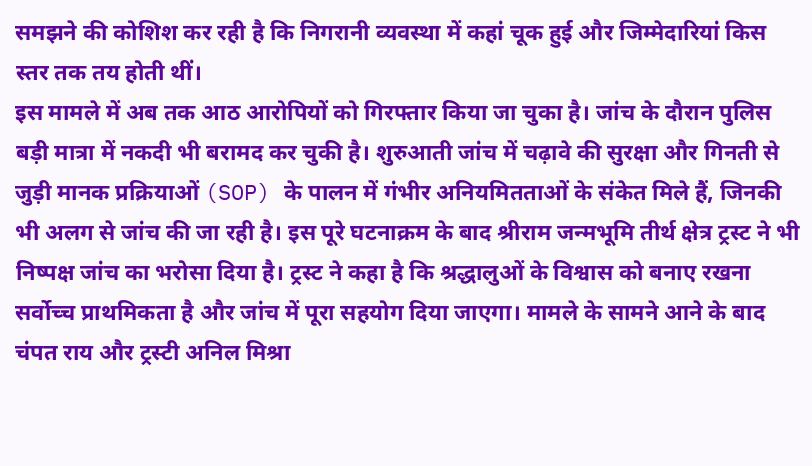समझने की कोशिश कर रही है कि निगरानी व्यवस्था में कहां चूक हुई और जिम्मेदारियां किस स्तर तक तय होती थीं।
इस मामले में अब तक आठ आरोपियों को गिरफ्तार किया जा चुका है। जांच के दौरान पुलिस बड़ी मात्रा में नकदी भी बरामद कर चुकी है। शुरुआती जांच में चढ़ावे की सुरक्षा और गिनती से जुड़ी मानक प्रक्रियाओं (SOP) के पालन में गंभीर अनियमितताओं के संकेत मिले हैं, जिनकी भी अलग से जांच की जा रही है। इस पूरे घटनाक्रम के बाद श्रीराम जन्मभूमि तीर्थ क्षेत्र ट्रस्ट ने भी निष्पक्ष जांच का भरोसा दिया है। ट्रस्ट ने कहा है कि श्रद्धालुओं के विश्वास को बनाए रखना सर्वोच्च प्राथमिकता है और जांच में पूरा सहयोग दिया जाएगा। मामले के सामने आने के बाद चंपत राय और ट्रस्टी अनिल मिश्रा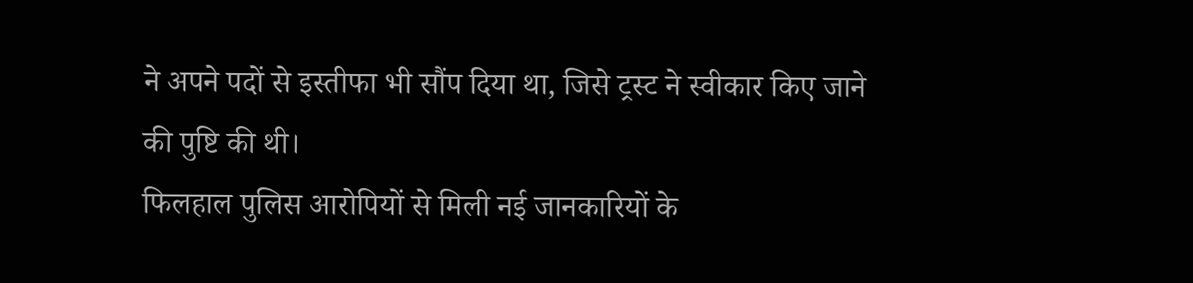ने अपने पदों से इस्तीफा भी सौंप दिया था, जिसे ट्रस्ट ने स्वीकार किए जाने की पुष्टि की थी।
फिलहाल पुलिस आरोपियों से मिली नई जानकारियों के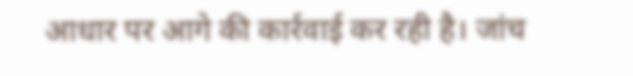आधार पर आगे की कार्रवाई कर रही है। जांच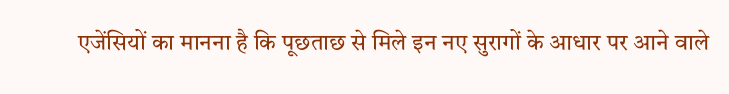एजेंसियों का मानना है कि पूछताछ से मिले इन नए सुरागों के आधार पर आने वाले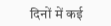दिनों में कई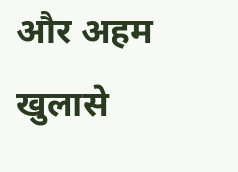और अहम खुलासे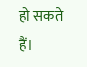हो सकते हैं।